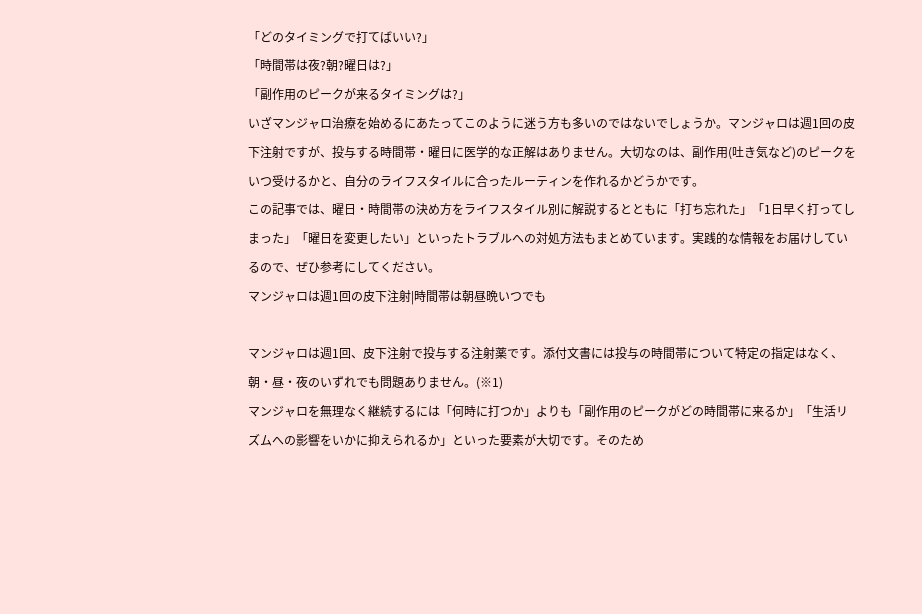「どのタイミングで打てばいい?」
「時間帯は夜?朝?曜日は?」
「副作用のピークが来るタイミングは?」
いざマンジャロ治療を始めるにあたってこのように迷う方も多いのではないでしょうか。マンジャロは週1回の皮下注射ですが、投与する時間帯・曜日に医学的な正解はありません。大切なのは、副作用(吐き気など)のピークをいつ受けるかと、自分のライフスタイルに合ったルーティンを作れるかどうかです。
この記事では、曜日・時間帯の決め方をライフスタイル別に解説するとともに「打ち忘れた」「1日早く打ってしまった」「曜日を変更したい」といったトラブルへの対処方法もまとめています。実践的な情報をお届けしているので、ぜひ参考にしてください。
マンジャロは週1回の皮下注射|時間帯は朝昼晩いつでも

マンジャロは週1回、皮下注射で投与する注射薬です。添付文書には投与の時間帯について特定の指定はなく、朝・昼・夜のいずれでも問題ありません。(※1)
マンジャロを無理なく継続するには「何時に打つか」よりも「副作用のピークがどの時間帯に来るか」「生活リズムへの影響をいかに抑えられるか」といった要素が大切です。そのため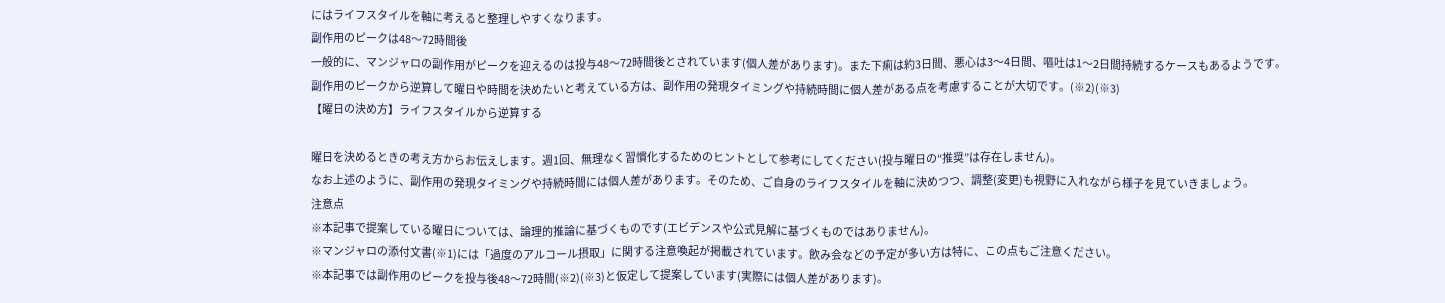にはライフスタイルを軸に考えると整理しやすくなります。
副作用のピークは48〜72時間後
一般的に、マンジャロの副作用がピークを迎えるのは投与48〜72時間後とされています(個人差があります)。また下痢は約3日間、悪心は3〜4日間、嘔吐は1〜2日間持続するケースもあるようです。
副作用のピークから逆算して曜日や時間を決めたいと考えている方は、副作用の発現タイミングや持続時間に個人差がある点を考慮することが大切です。(※2)(※3)
【曜日の決め方】ライフスタイルから逆算する

曜日を決めるときの考え方からお伝えします。週1回、無理なく習慣化するためのヒントとして参考にしてください(投与曜日の“推奨”は存在しません)。
なお上述のように、副作用の発現タイミングや持続時間には個人差があります。そのため、ご自身のライフスタイルを軸に決めつつ、調整(変更)も視野に入れながら様子を見ていきましょう。
注意点
※本記事で提案している曜日については、論理的推論に基づくものです(エビデンスや公式見解に基づくものではありません)。
※マンジャロの添付文書(※1)には「過度のアルコール摂取」に関する注意喚起が掲載されています。飲み会などの予定が多い方は特に、この点もご注意ください。
※本記事では副作用のピークを投与後48〜72時間(※2)(※3)と仮定して提案しています(実際には個人差があります)。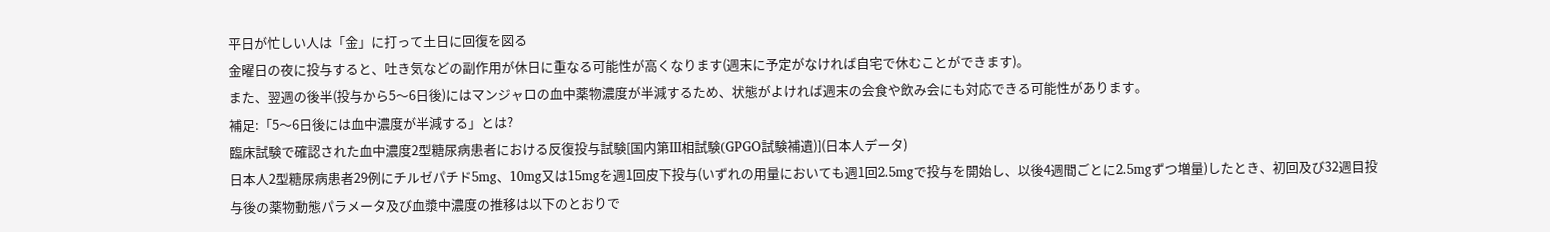平日が忙しい人は「金」に打って土日に回復を図る
金曜日の夜に投与すると、吐き気などの副作用が休日に重なる可能性が高くなります(週末に予定がなければ自宅で休むことができます)。
また、翌週の後半(投与から5〜6日後)にはマンジャロの血中薬物濃度が半減するため、状態がよければ週末の会食や飲み会にも対応できる可能性があります。
補足:「5〜6日後には血中濃度が半減する」とは?
臨床試験で確認された血中濃度2型糖尿病患者における反復投与試験[国内第III相試験(GPGO試験補遺)](日本人データ)
日本人2型糖尿病患者29例にチルゼパチド5mg、10mg又は15mgを週1回皮下投与(いずれの用量においても週1回2.5mgで投与を開始し、以後4週間ごとに2.5mgずつ増量)したとき、初回及び32週目投与後の薬物動態パラメータ及び血漿中濃度の推移は以下のとおりで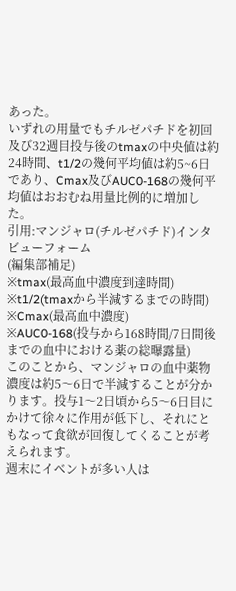あった。
いずれの用量でもチルゼパチドを初回及び32週目投与後のtmaxの中央値は約24時間、t1/2の幾何平均値は約5~6日であり、Cmax及びAUC0-168の幾何平均値はおおむね用量比例的に増加した。
引用:マンジャロ(チルゼパチド)インタビューフォーム
(編集部補足)
※tmax(最高血中濃度到達時間)
※t1/2(tmaxから半減するまでの時間)
※Cmax(最高血中濃度)
※AUC0-168(投与から168時間/7日間後までの血中における薬の総曝露量)
このことから、マンジャロの血中薬物濃度は約5〜6日で半減することが分かります。投与1〜2日頃から5〜6日目にかけて徐々に作用が低下し、それにともなって食欲が回復してくることが考えられます。
週末にイベントが多い人は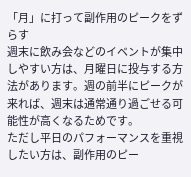「月」に打って副作用のピークをずらす
週末に飲み会などのイベントが集中しやすい方は、月曜日に投与する方法があります。週の前半にピークが来れば、週末は通常通り過ごせる可能性が高くなるためです。
ただし平日のパフォーマンスを重視したい方は、副作用のピー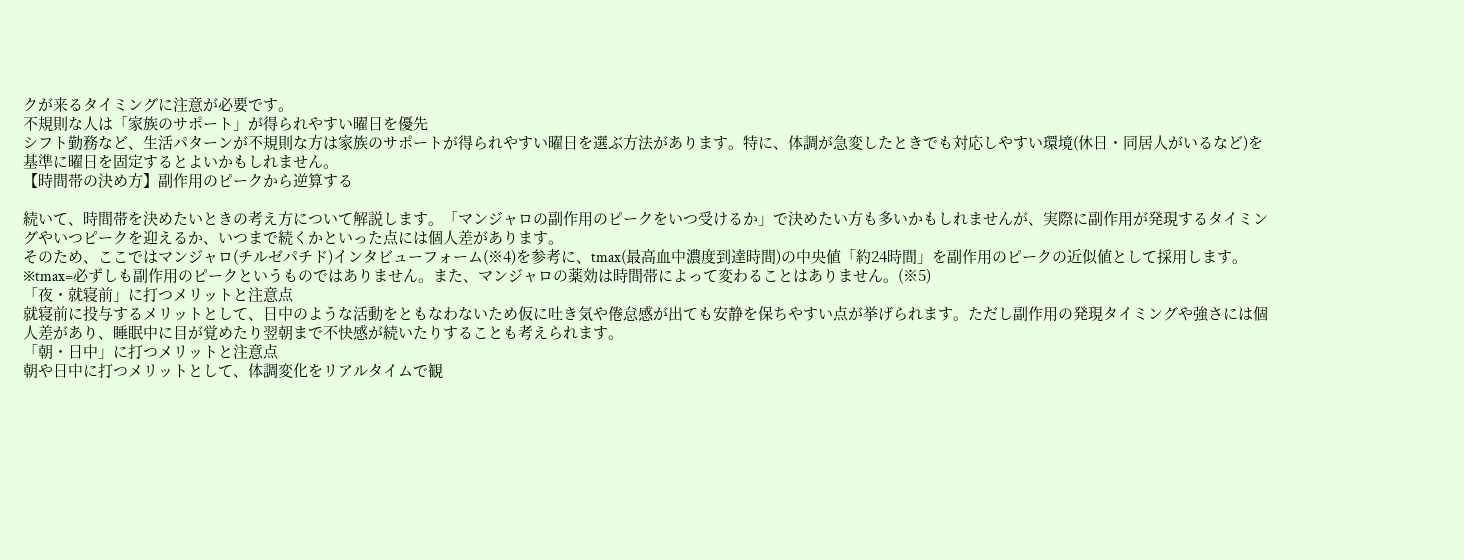クが来るタイミングに注意が必要です。
不規則な人は「家族のサポート」が得られやすい曜日を優先
シフト勤務など、生活パターンが不規則な方は家族のサポートが得られやすい曜日を選ぶ方法があります。特に、体調が急変したときでも対応しやすい環境(休日・同居人がいるなど)を基準に曜日を固定するとよいかもしれません。
【時間帯の決め方】副作用のピークから逆算する

続いて、時間帯を決めたいときの考え方について解説します。「マンジャロの副作用のピークをいつ受けるか」で決めたい方も多いかもしれませんが、実際に副作用が発現するタイミングやいつピークを迎えるか、いつまで続くかといった点には個人差があります。
そのため、ここではマンジャロ(チルゼパチド)インタビューフォーム(※4)を参考に、tmax(最高血中濃度到達時間)の中央値「約24時間」を副作用のピークの近似値として採用します。
※tmax=必ずしも副作用のピークというものではありません。また、マンジャロの薬効は時間帯によって変わることはありません。(※5)
「夜・就寝前」に打つメリットと注意点
就寝前に投与するメリットとして、日中のような活動をともなわないため仮に吐き気や倦怠感が出ても安静を保ちやすい点が挙げられます。ただし副作用の発現タイミングや強さには個人差があり、睡眠中に目が覚めたり翌朝まで不快感が続いたりすることも考えられます。
「朝・日中」に打つメリットと注意点
朝や日中に打つメリットとして、体調変化をリアルタイムで観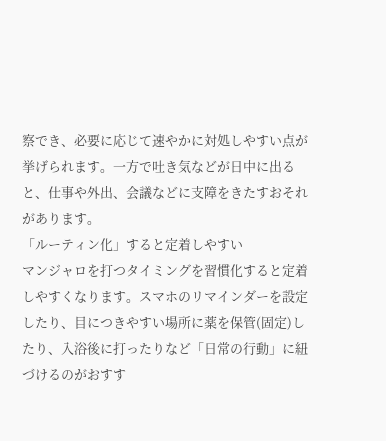察でき、必要に応じて速やかに対処しやすい点が挙げられます。一方で吐き気などが日中に出ると、仕事や外出、会議などに支障をきたすおそれがあります。
「ルーティン化」すると定着しやすい
マンジャロを打つタイミングを習慣化すると定着しやすくなります。スマホのリマインダーを設定したり、目につきやすい場所に薬を保管(固定)したり、入浴後に打ったりなど「日常の行動」に紐づけるのがおすす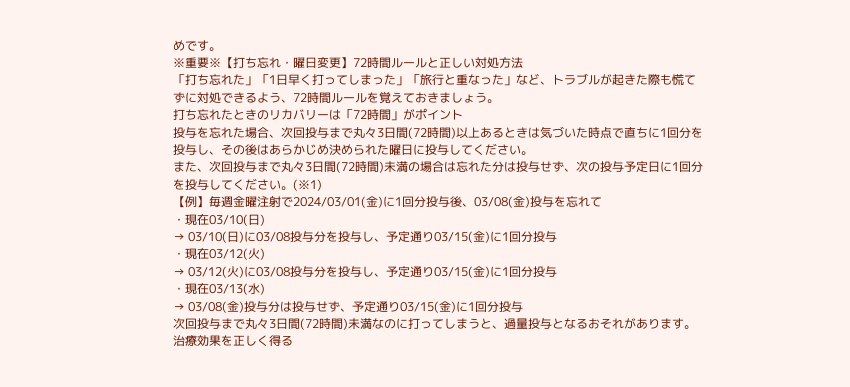めです。
※重要※【打ち忘れ・曜日変更】72時間ルールと正しい対処方法
「打ち忘れた」「1日早く打ってしまった」「旅行と重なった」など、トラブルが起きた際も慌てずに対処できるよう、72時間ルールを覚えておきましょう。
打ち忘れたときのリカバリーは「72時間」がポイント
投与を忘れた場合、次回投与まで丸々3日間(72時間)以上あるときは気づいた時点で直ちに1回分を投与し、その後はあらかじめ決められた曜日に投与してください。
また、次回投与まで丸々3日間(72時間)未満の場合は忘れた分は投与せず、次の投与予定日に1回分を投与してください。(※1)
【例】毎週金曜注射で2024/03/01(金)に1回分投与後、03/08(金)投与を忘れて
・現在03/10(日)
→ 03/10(日)に03/08投与分を投与し、予定通り03/15(金)に1回分投与
・現在03/12(火)
→ 03/12(火)に03/08投与分を投与し、予定通り03/15(金)に1回分投与
・現在03/13(水)
→ 03/08(金)投与分は投与せず、予定通り03/15(金)に1回分投与
次回投与まで丸々3日間(72時間)未満なのに打ってしまうと、過量投与となるおそれがあります。治療効果を正しく得る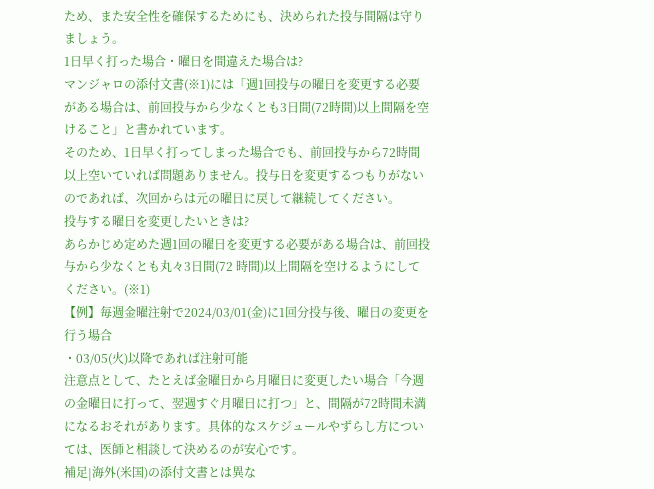ため、また安全性を確保するためにも、決められた投与間隔は守りましょう。
1日早く打った場合・曜日を間違えた場合は?
マンジャロの添付文書(※1)には「週1回投与の曜日を変更する必要がある場合は、前回投与から少なくとも3日間(72時間)以上間隔を空けること」と書かれています。
そのため、1日早く打ってしまった場合でも、前回投与から72時間以上空いていれば問題ありません。投与日を変更するつもりがないのであれば、次回からは元の曜日に戻して継続してください。
投与する曜日を変更したいときは?
あらかじめ定めた週1回の曜日を変更する必要がある場合は、前回投与から少なくとも丸々3日間(72 時間)以上間隔を空けるようにしてください。(※1)
【例】毎週金曜注射で2024/03/01(金)に1回分投与後、曜日の変更を行う場合
・03/05(火)以降であれば注射可能
注意点として、たとえば金曜日から月曜日に変更したい場合「今週の金曜日に打って、翌週すぐ月曜日に打つ」と、間隔が72時間未満になるおそれがあります。具体的なスケジュールやずらし方については、医師と相談して決めるのが安心です。
補足|海外(米国)の添付文書とは異な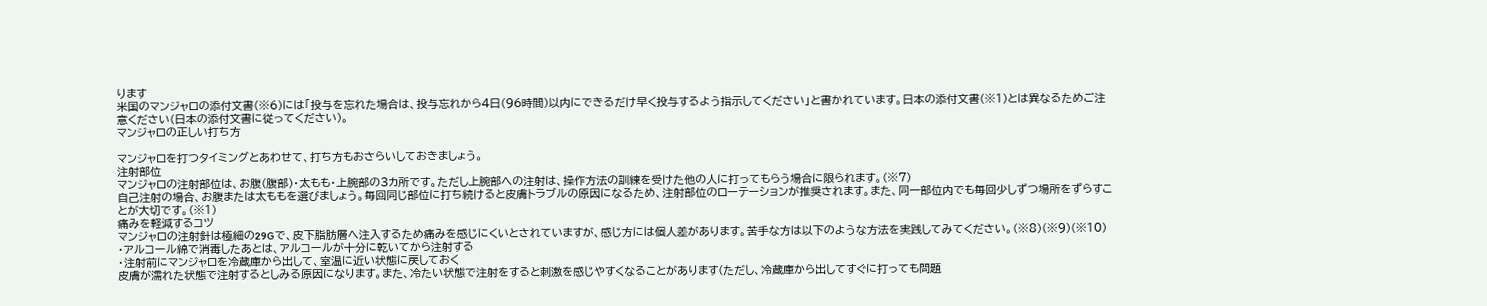ります
米国のマンジャロの添付文書(※6)には「投与を忘れた場合は、投与忘れから4日(96時間)以内にできるだけ早く投与するよう指示してください」と書かれています。日本の添付文書(※1)とは異なるためご注意ください(日本の添付文書に従ってください)。
マンジャロの正しい打ち方

マンジャロを打つタイミングとあわせて、打ち方もおさらいしておきましょう。
注射部位
マンジャロの注射部位は、お腹(腹部)・太もも・上腕部の3カ所です。ただし上腕部への注射は、操作方法の訓練を受けた他の人に打ってもらう場合に限られます。(※7)
自己注射の場合、お腹または太ももを選びましょう。毎回同じ部位に打ち続けると皮膚トラブルの原因になるため、注射部位のローテーションが推奨されます。また、同一部位内でも毎回少しずつ場所をずらすことが大切です。(※1)
痛みを軽減するコツ
マンジャロの注射針は極細の29Gで、皮下脂肪層へ注入するため痛みを感じにくいとされていますが、感じ方には個人差があります。苦手な方は以下のような方法を実践してみてください。(※8)(※9)(※10)
・アルコール綿で消毒したあとは、アルコールが十分に乾いてから注射する
・注射前にマンジャロを冷蔵庫から出して、室温に近い状態に戻しておく
皮膚が濡れた状態で注射するとしみる原因になります。また、冷たい状態で注射をすると刺激を感じやすくなることがあります(ただし、冷蔵庫から出してすぐに打っても問題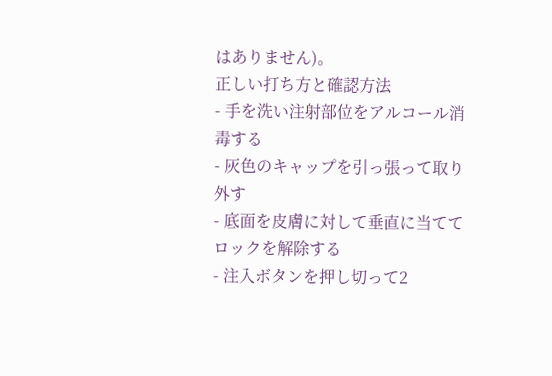はありません)。
正しい打ち方と確認方法
- 手を洗い注射部位をアルコール消毒する
- 灰色のキャップを引っ張って取り外す
- 底面を皮膚に対して垂直に当ててロックを解除する
- 注入ボタンを押し切って2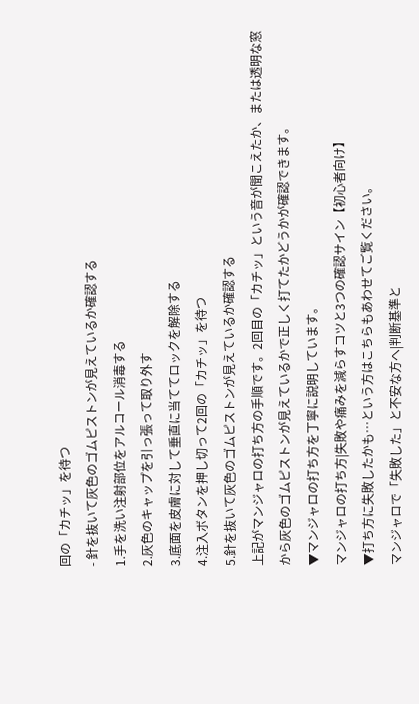回の「カチッ」を待つ
- 針を抜いて灰色のゴムピストンが見えているか確認する
1.手を洗い注射部位をアルコール消毒する
2.灰色のキャップを引っ張って取り外す
3.底面を皮膚に対して垂直に当ててロックを解除する
4.注入ボタンを押し切って2回の「カチッ」を待つ
5.針を抜いて灰色のゴムピストンが見えているか確認する
上記がマンジャロの打ち方の手順です。2回目の「カチッ」という音が聞こえたか、または透明な窓から灰色のゴムピストンが見えているかで正しく打てたかどうかが確認できます。
▼マンジャロの打ち方を丁寧に説明しています。
マンジャロの打ち方|失敗や痛みを減らすコツと3つの確認サイン【初心者向け】
▼打ち方に失敗したかも…という方はこちらもあわせてご覧ください。
マンジャロで「失敗した」と不安な方へ|判断基準と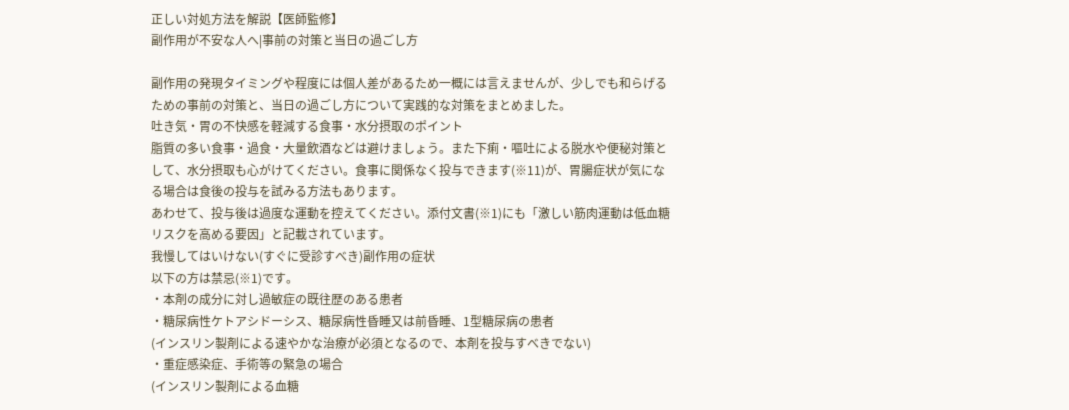正しい対処方法を解説【医師監修】
副作用が不安な人へ|事前の対策と当日の過ごし方

副作用の発現タイミングや程度には個人差があるため一概には言えませんが、少しでも和らげるための事前の対策と、当日の過ごし方について実践的な対策をまとめました。
吐き気・胃の不快感を軽減する食事・水分摂取のポイント
脂質の多い食事・過食・大量飲酒などは避けましょう。また下痢・嘔吐による脱水や便秘対策として、水分摂取も心がけてください。食事に関係なく投与できます(※11)が、胃腸症状が気になる場合は食後の投与を試みる方法もあります。
あわせて、投与後は過度な運動を控えてください。添付文書(※1)にも「激しい筋肉運動は低血糖リスクを高める要因」と記載されています。
我慢してはいけない(すぐに受診すべき)副作用の症状
以下の方は禁忌(※1)です。
・本剤の成分に対し過敏症の既往歴のある患者
・糖尿病性ケトアシドーシス、糖尿病性昏睡又は前昏睡、1型糖尿病の患者
(インスリン製剤による速やかな治療が必須となるので、本剤を投与すべきでない)
・重症感染症、手術等の緊急の場合
(インスリン製剤による血糖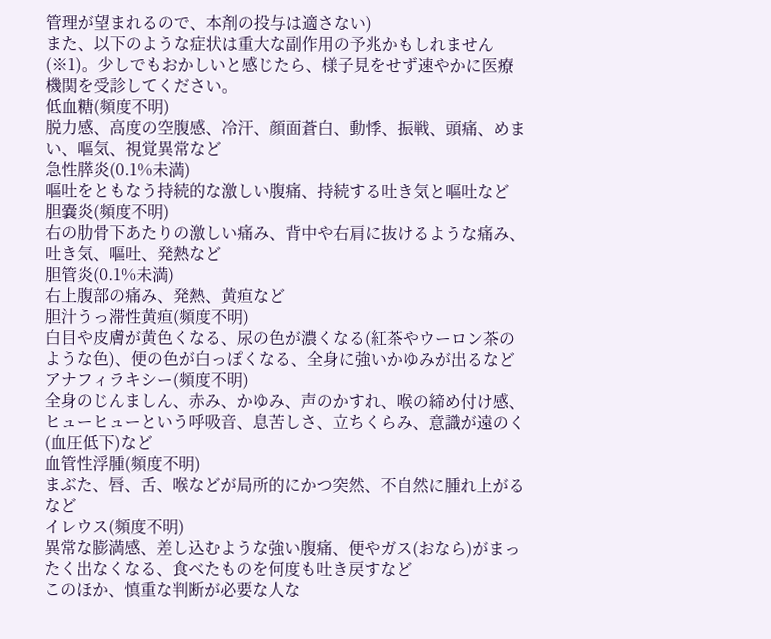管理が望まれるので、本剤の投与は適さない)
また、以下のような症状は重大な副作用の予兆かもしれません(※1)。少しでもおかしいと感じたら、様子見をせず速やかに医療機関を受診してください。
低血糖(頻度不明)
脱力感、高度の空腹感、冷汗、顔面蒼白、動悸、振戦、頭痛、めまい、嘔気、視覚異常など
急性膵炎(0.1%未満)
嘔吐をともなう持続的な激しい腹痛、持続する吐き気と嘔吐など
胆嚢炎(頻度不明)
右の肋骨下あたりの激しい痛み、背中や右肩に抜けるような痛み、吐き気、嘔吐、発熱など
胆管炎(0.1%未満)
右上腹部の痛み、発熱、黄疸など
胆汁うっ滞性黄疸(頻度不明)
白目や皮膚が黄色くなる、尿の色が濃くなる(紅茶やウーロン茶のような色)、便の色が白っぽくなる、全身に強いかゆみが出るなど
アナフィラキシー(頻度不明)
全身のじんましん、赤み、かゆみ、声のかすれ、喉の締め付け感、ヒューヒューという呼吸音、息苦しさ、立ちくらみ、意識が遠のく(血圧低下)など
血管性浮腫(頻度不明)
まぶた、唇、舌、喉などが局所的にかつ突然、不自然に腫れ上がるなど
イレウス(頻度不明)
異常な膨満感、差し込むような強い腹痛、便やガス(おなら)がまったく出なくなる、食べたものを何度も吐き戻すなど
このほか、慎重な判断が必要な人な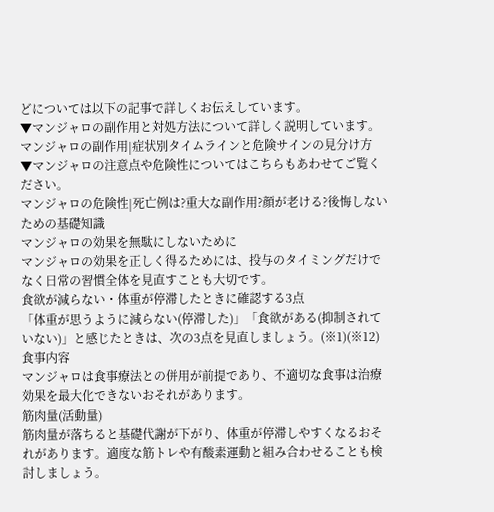どについては以下の記事で詳しくお伝えしています。
▼マンジャロの副作用と対処方法について詳しく説明しています。
マンジャロの副作用|症状別タイムラインと危険サインの見分け方
▼マンジャロの注意点や危険性についてはこちらもあわせてご覧ください。
マンジャロの危険性|死亡例は?重大な副作用?顔が老ける?後悔しないための基礎知識
マンジャロの効果を無駄にしないために
マンジャロの効果を正しく得るためには、投与のタイミングだけでなく日常の習慣全体を見直すことも大切です。
食欲が減らない・体重が停滞したときに確認する3点
「体重が思うように減らない(停滞した)」「食欲がある(抑制されていない)」と感じたときは、次の3点を見直しましょう。(※1)(※12)
食事内容
マンジャロは食事療法との併用が前提であり、不適切な食事は治療効果を最大化できないおそれがあります。
筋肉量(活動量)
筋肉量が落ちると基礎代謝が下がり、体重が停滞しやすくなるおそれがあります。適度な筋トレや有酸素運動と組み合わせることも検討しましょう。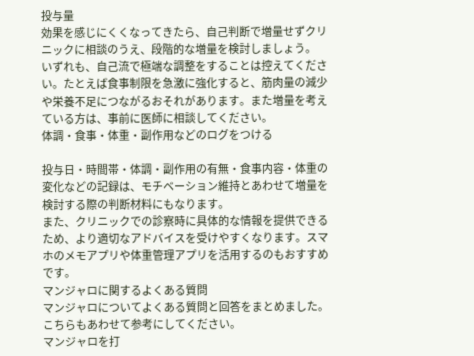投与量
効果を感じにくくなってきたら、自己判断で増量せずクリニックに相談のうえ、段階的な増量を検討しましょう。
いずれも、自己流で極端な調整をすることは控えてください。たとえば食事制限を急激に強化すると、筋肉量の減少や栄養不足につながるおそれがあります。また増量を考えている方は、事前に医師に相談してください。
体調・食事・体重・副作用などのログをつける

投与日・時間帯・体調・副作用の有無・食事内容・体重の変化などの記録は、モチベーション維持とあわせて増量を検討する際の判断材料にもなります。
また、クリニックでの診察時に具体的な情報を提供できるため、より適切なアドバイスを受けやすくなります。スマホのメモアプリや体重管理アプリを活用するのもおすすめです。
マンジャロに関するよくある質問
マンジャロについてよくある質問と回答をまとめました。こちらもあわせて参考にしてください。
マンジャロを打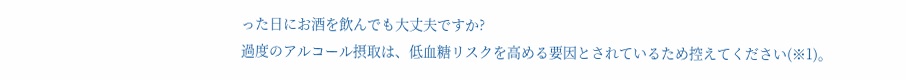った日にお酒を飲んでも大丈夫ですか?
過度のアルコール摂取は、低血糖リスクを高める要因とされているため控えてください(※1)。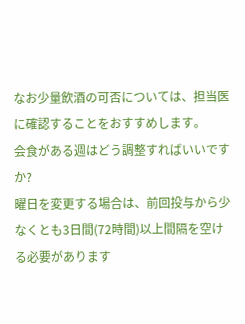なお少量飲酒の可否については、担当医に確認することをおすすめします。
会食がある週はどう調整すればいいですか?
曜日を変更する場合は、前回投与から少なくとも3日間(72時間)以上間隔を空ける必要があります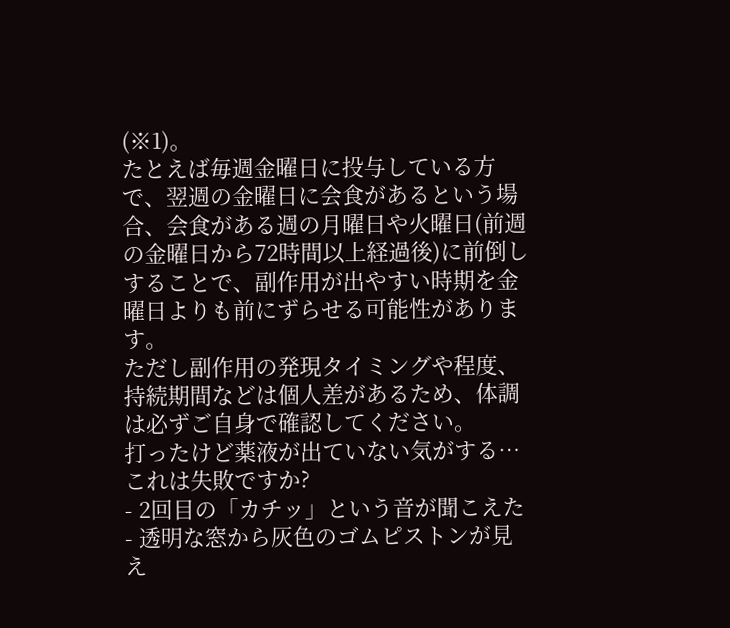(※1)。
たとえば毎週金曜日に投与している方で、翌週の金曜日に会食があるという場合、会食がある週の月曜日や火曜日(前週の金曜日から72時間以上経過後)に前倒しすることで、副作用が出やすい時期を金曜日よりも前にずらせる可能性があります。
ただし副作用の発現タイミングや程度、持続期間などは個人差があるため、体調は必ずご自身で確認してください。
打ったけど薬液が出ていない気がする…これは失敗ですか?
- 2回目の「カチッ」という音が聞こえた
- 透明な窓から灰色のゴムピストンが見え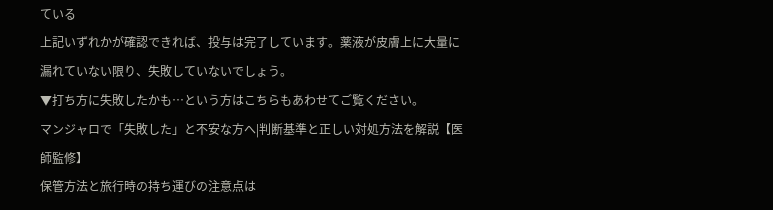ている
上記いずれかが確認できれば、投与は完了しています。薬液が皮膚上に大量に漏れていない限り、失敗していないでしょう。
▼打ち方に失敗したかも…という方はこちらもあわせてご覧ください。
マンジャロで「失敗した」と不安な方へ|判断基準と正しい対処方法を解説【医師監修】
保管方法と旅行時の持ち運びの注意点は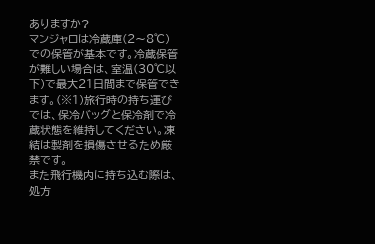ありますか?
マンジャロは冷蔵庫(2〜8℃)での保管が基本です。冷蔵保管が難しい場合は、室温(30℃以下)で最大21日間まで保管できます。(※1)旅行時の持ち運びでは、保冷バッグと保冷剤で冷蔵状態を維持してください。凍結は製剤を損傷させるため厳禁です。
また飛行機内に持ち込む際は、処方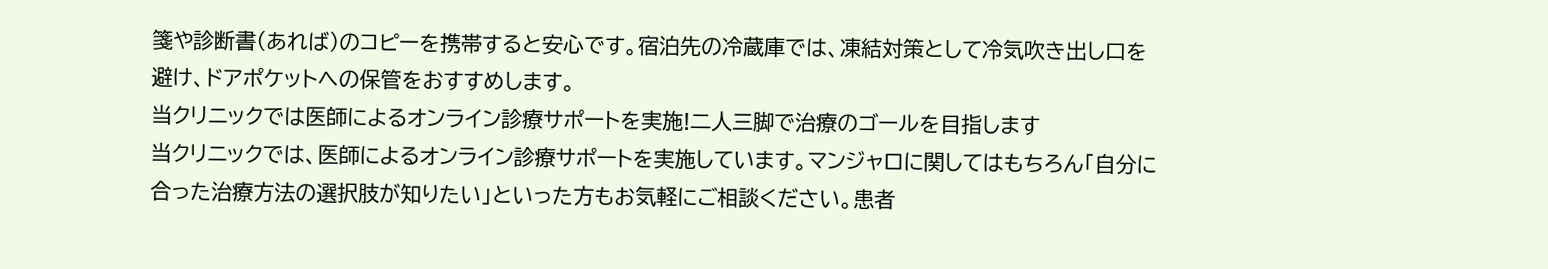箋や診断書(あれば)のコピーを携帯すると安心です。宿泊先の冷蔵庫では、凍結対策として冷気吹き出し口を避け、ドアポケットへの保管をおすすめします。
当クリニックでは医師によるオンライン診療サポートを実施!二人三脚で治療のゴールを目指します
当クリニックでは、医師によるオンライン診療サポートを実施しています。マンジャロに関してはもちろん「自分に合った治療方法の選択肢が知りたい」といった方もお気軽にご相談ください。患者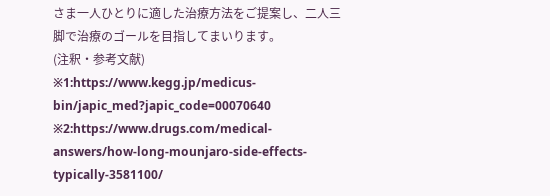さま一人ひとりに適した治療方法をご提案し、二人三脚で治療のゴールを目指してまいります。
(注釈・参考文献)
※1:https://www.kegg.jp/medicus-bin/japic_med?japic_code=00070640
※2:https://www.drugs.com/medical-answers/how-long-mounjaro-side-effects-typically-3581100/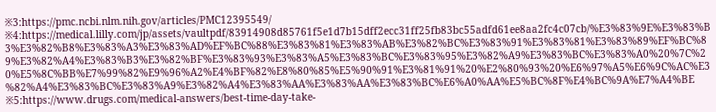※3:https://pmc.ncbi.nlm.nih.gov/articles/PMC12395549/
※4:https://medical.lilly.com/jp/assets/vaultpdf/83914908d85761f5e1d7b15dff2ecc31ff25fb83bc55adfd61ee8aa2fc4c07cb/%E3%83%9E%E3%83%B3%E3%82%B8%E3%83%A3%E3%83%AD%EF%BC%88%E3%83%81%E3%83%AB%E3%82%BC%E3%83%91%E3%83%81%E3%83%89%EF%BC%89%E3%82%A4%E3%83%B3%E3%82%BF%E3%83%93%E3%83%A5%E3%83%BC%E3%83%95%E3%82%A9%E3%83%BC%E3%83%A0%20%7C%20%E5%8C%BB%E7%99%82%E9%96%A2%E4%BF%82%E8%80%85%E5%90%91%E3%81%91%20%E2%80%93%20%E6%97%A5%E6%9C%AC%E3%82%A4%E3%83%BC%E3%83%A9%E3%82%A4%E3%83%AA%E3%83%AA%E3%83%BC%E6%A0%AA%E5%BC%8F%E4%BC%9A%E7%A4%BE
※5:https://www.drugs.com/medical-answers/best-time-day-take-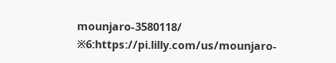mounjaro-3580118/
※6:https://pi.lilly.com/us/mounjaro-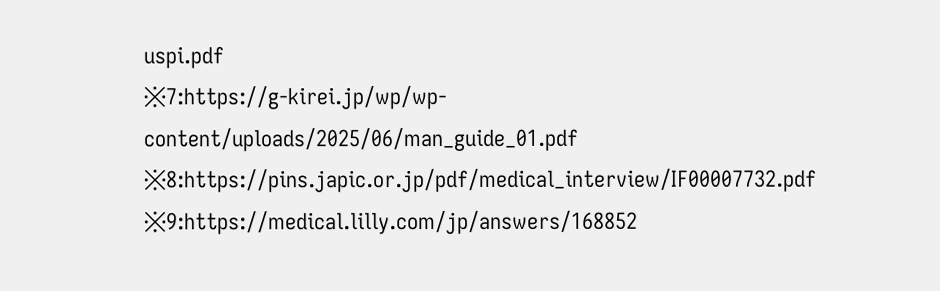uspi.pdf
※7:https://g-kirei.jp/wp/wp-content/uploads/2025/06/man_guide_01.pdf
※8:https://pins.japic.or.jp/pdf/medical_interview/IF00007732.pdf
※9:https://medical.lilly.com/jp/answers/168852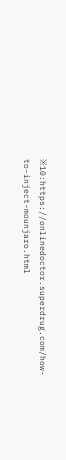※10:https://onlinedoctor.superdrug.com/how-to-inject-mounjaro.html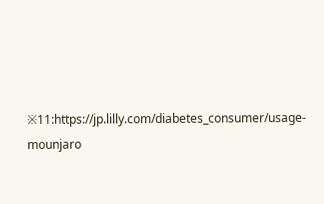※11:https://jp.lilly.com/diabetes_consumer/usage-mounjaro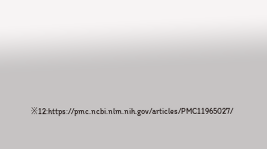※12:https://pmc.ncbi.nlm.nih.gov/articles/PMC11965027/